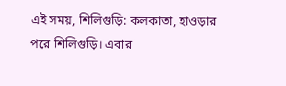এই সময়, শিলিগুড়ি: কলকাতা, হাওড়ার পরে শিলিগুড়ি। এবার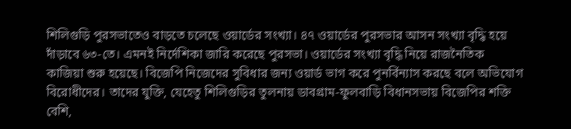শিলিগুড়ি পুরসভাতেও বাড়তে চলেছে ওয়ার্ডের সংখ্যা। ৪৭ ওয়ার্ডের পুরসভার আসন সংখ্যা বৃদ্ধি হয়ে দাঁড়াবে ৬৩-তে। এমনই নির্দেশিকা জারি করেছে পুরসভা। ওয়ার্ডের সংখ্যা বৃদ্ধি নিয়ে রাজনৈতিক কাজিয়া শুরু হয়েছে। বিজেপি নিজেদের সুবিধার জন্য ওয়ার্ড ভাগ করে পুনর্বিন্যাস করছে বলে অভিযোগ বিরোধীদের। তাদের যুক্তি, যেহেতু শিলিগুড়ির তুলনায় ডাবগ্রাম-ফুলবাড়ি বিধানসভায় বিজেপির শক্তি বেশি,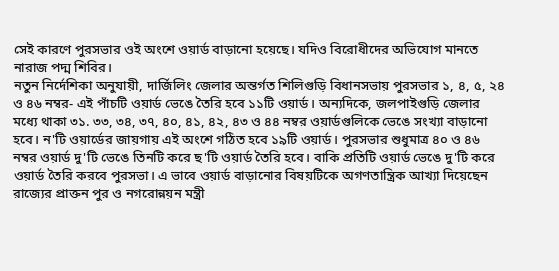সেই কারণে পুরসভার ওই অংশে ওয়ার্ড বাড়ানো হয়েছে। যদিও বিরোধীদের অভিযোগ মানতে নারাজ পদ্ম শিবির।
নতুন নির্দেশিকা অনুযায়ী, দার্জিলিং জেলার অন্তর্গত শিলিগুড়ি বিধানসভায় পুরসভার ১, ৪, ৫, ২৪ ও ৪৬ নম্বর- এই পাঁচটি ওয়ার্ড ভেঙে তৈরি হবে ১১টি ওয়ার্ড। অন্যদিকে, জলপাইগুড়ি জেলার মধ্যে থাকা ৩১. ৩৩, ৩৪, ৩৭, ৪০, ৪১, ৪২, ৪৩ ও ৪৪ নম্বর ওয়ার্ডগুলিকে ভেঙে সংখ্যা বাড়ানো হবে। ন'টি ওয়ার্ডের জায়গায় এই অংশে গঠিত হবে ১৯টি ওয়ার্ড। পুরসভার শুধুমাত্র ৪০ ও ৪৬ নম্বর ওয়ার্ড দু'টি ভেঙে তিনটি করে ছ'টি ওয়ার্ড তৈরি হবে। বাকি প্রতিটি ওয়ার্ড ভেঙে দু'টি করে ওয়ার্ড তৈরি করবে পুরসভা। এ ভাবে ওয়ার্ড বাড়ানোর বিষয়টিকে অগণতান্ত্রিক আখ্যা দিয়েছেন রাজ্যের প্রাক্তন পুর ও নগরোন্নয়ন মন্ত্রী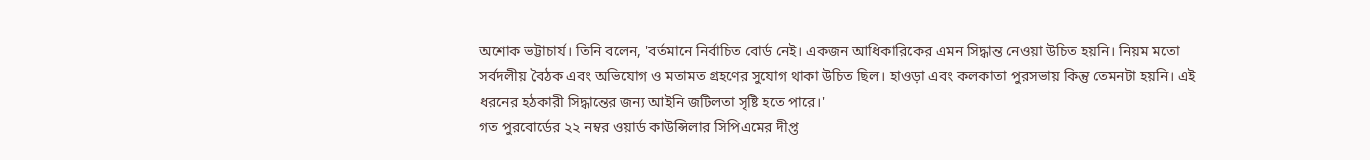অশোক ভট্টাচার্য। তিনি বলেন, 'বর্তমানে নির্বাচিত বোর্ড নেই। একজন আধিকারিকের এমন সিদ্ধান্ত নেওয়া উচিত হয়নি। নিয়ম মতো সর্বদলীয় বৈঠক এবং অভিযোগ ও মতামত গ্রহণের সুযোগ থাকা উচিত ছিল। হাওড়া এবং কলকাতা পুরসভায় কিন্তু তেমনটা হয়নি। এই ধরনের হঠকারী সিদ্ধান্তের জন্য আইনি জটিলতা সৃষ্টি হতে পারে।'
গত পুরবোর্ডের ২২ নম্বর ওয়ার্ড কাউন্সিলার সিপিএমের দীপ্ত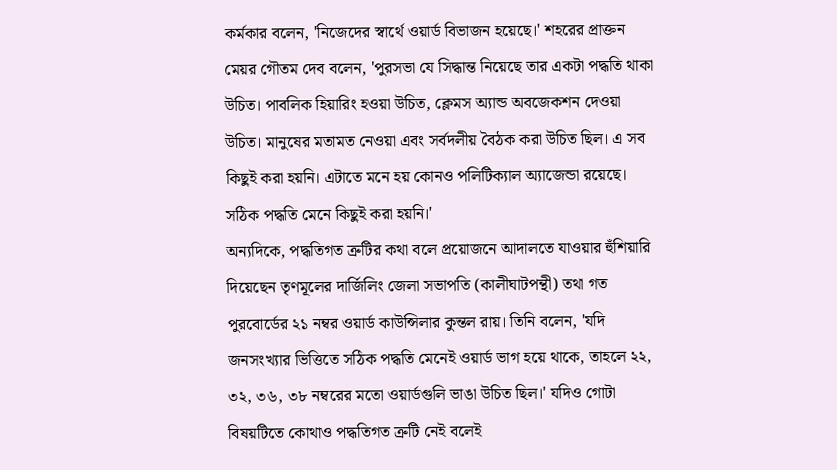কর্মকার বলেন, 'নিজেদের স্বার্থে ওয়ার্ড বিভাজন হয়েছে।' শহরের প্রাক্তন মেয়র গৌতম দেব বলেন, 'পুরসভা যে সিদ্ধান্ত নিয়েছে তার একটা পদ্ধতি থাকা উচিত। পাবলিক হিয়ারিং হওয়া উচিত, ক্লেমস অ্যান্ড অবজেকশন দেওয়া উচিত। মানুষের মতামত নেওয়া এবং সর্বদলীয় বৈঠক করা উচিত ছিল। এ সব কিছুই করা হয়নি। এটাতে মনে হয় কোনও পলিটিক্যাল অ্যাজেন্ডা রয়েছে। সঠিক পদ্ধতি মেনে কিছুই করা হয়নি।'
অন্যদিকে, পদ্ধতিগত ত্রুটির কথা বলে প্রয়োজনে আদালতে যাওয়ার হুঁশিয়ারি দিয়েছেন তৃণমূলের দার্জিলিং জেলা সভাপতি (কালীঘাটপন্থী) তথা গত পুরবোর্ডের ২১ নম্বর ওয়ার্ড কাউন্সিলার কুন্তল রায়। তিনি বলেন, 'যদি জনসংখ্যার ভিত্তিতে সঠিক পদ্ধতি মেনেই ওয়ার্ড ভাগ হয়ে থাকে, তাহলে ২২, ৩২, ৩৬, ৩৮ নম্বরের মতো ওয়ার্ডগুলি ভাঙা উচিত ছিল।' যদিও গোটা বিষয়টিতে কোথাও পদ্ধতিগত ত্রুটি নেই বলেই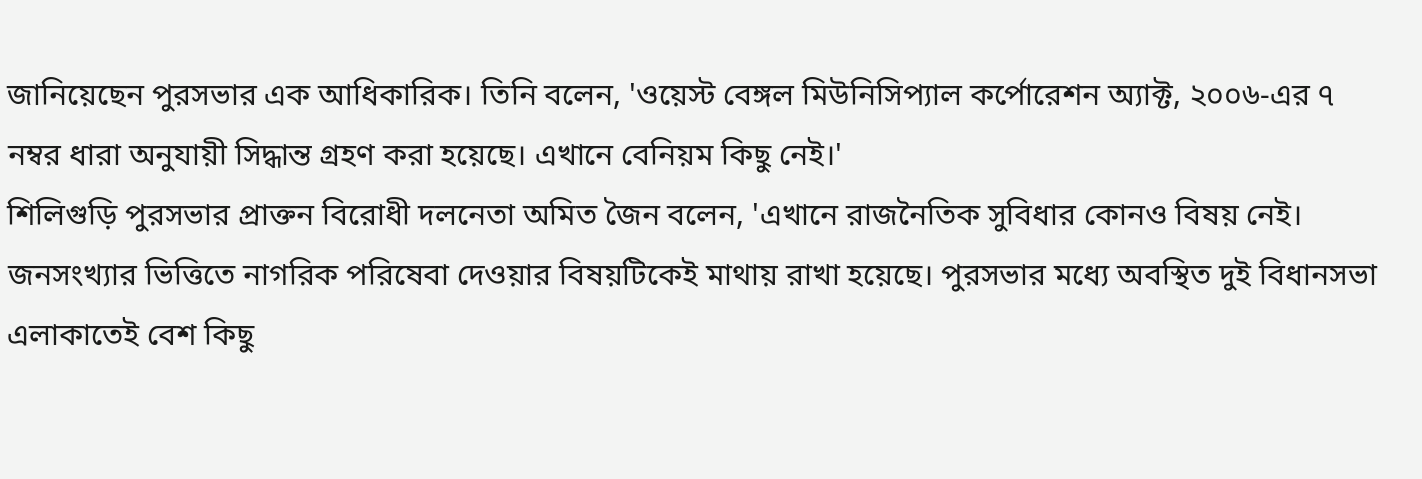জানিয়েছেন পুরসভার এক আধিকারিক। তিনি বলেন, 'ওয়েস্ট বেঙ্গল মিউনিসিপ্যাল কর্পোরেশন অ্যাক্ট, ২০০৬-এর ৭ নম্বর ধারা অনুযায়ী সিদ্ধান্ত গ্রহণ করা হয়েছে। এখানে বেনিয়ম কিছু নেই।'
শিলিগুড়ি পুরসভার প্রাক্তন বিরোধী দলনেতা অমিত জৈন বলেন, 'এখানে রাজনৈতিক সুবিধার কোনও বিষয় নেই। জনসংখ্যার ভিত্তিতে নাগরিক পরিষেবা দেওয়ার বিষয়টিকেই মাথায় রাখা হয়েছে। পুরসভার মধ্যে অবস্থিত দুই বিধানসভা এলাকাতেই বেশ কিছু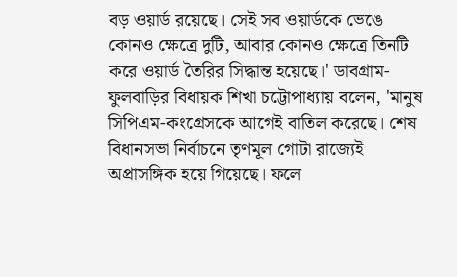বড় ওয়ার্ড রয়েছে। সেই সব ওয়ার্ডকে ভেঙে কোনও ক্ষেত্রে দুটি, আবার কোনও ক্ষেত্রে তিনটি করে ওয়ার্ড তৈরির সিদ্ধান্ত হয়েছে।' ডাবগ্রাম-ফুলবাড়ির বিধায়ক শিখা চট্টোপাধ্যায় বলেন, 'মানুষ সিপিএম-কংগ্রেসকে আগেই বাতিল করেছে। শেষ বিধানসভা নির্বাচনে তৃণমূল গোটা রাজ্যেই অপ্রাসঙ্গিক হয়ে গিয়েছে। ফলে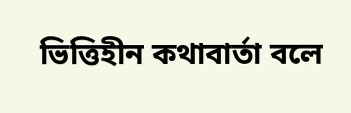ভিত্তিহীন কথাবার্তা বলে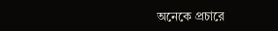অনেকে প্রচারে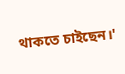থাকতে চাইছেন।'